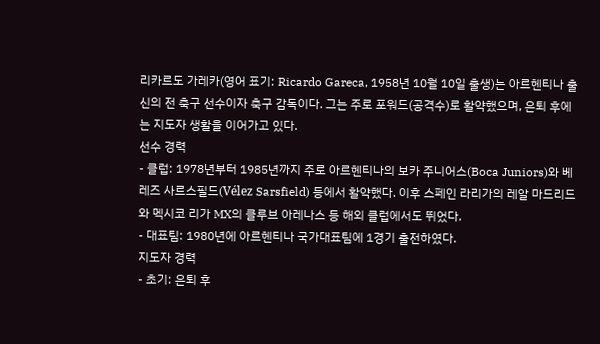리카르도 가레카(영어 표기: Ricardo Gareca, 1958년 10월 10일 출생)는 아르헨티나 출신의 전 축구 선수이자 축구 감독이다. 그는 주로 포워드(공격수)로 활약했으며, 은퇴 후에는 지도자 생활을 이어가고 있다.
선수 경력
- 클럽: 1978년부터 1985년까지 주로 아르헨티나의 보카 주니어스(Boca Juniors)와 베레즈 사르스필드(Vélez Sarsfield) 등에서 활약했다. 이후 스페인 라리가의 레알 마드리드와 멕시코 리가 MX의 클루브 아레나스 등 해외 클럽에서도 뛰었다.
- 대표팀: 1980년에 아르헨티나 국가대표팀에 1경기 출전하였다.
지도자 경력
- 초기: 은퇴 후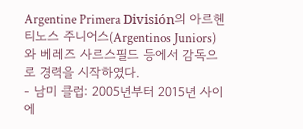Argentine Primera División의 아르헨티노스 주니어스(Argentinos Juniors)와 베레즈 사르스필드 등에서 감독으로 경력을 시작하였다.
- 남미 클럽: 2005년부터 2015년 사이에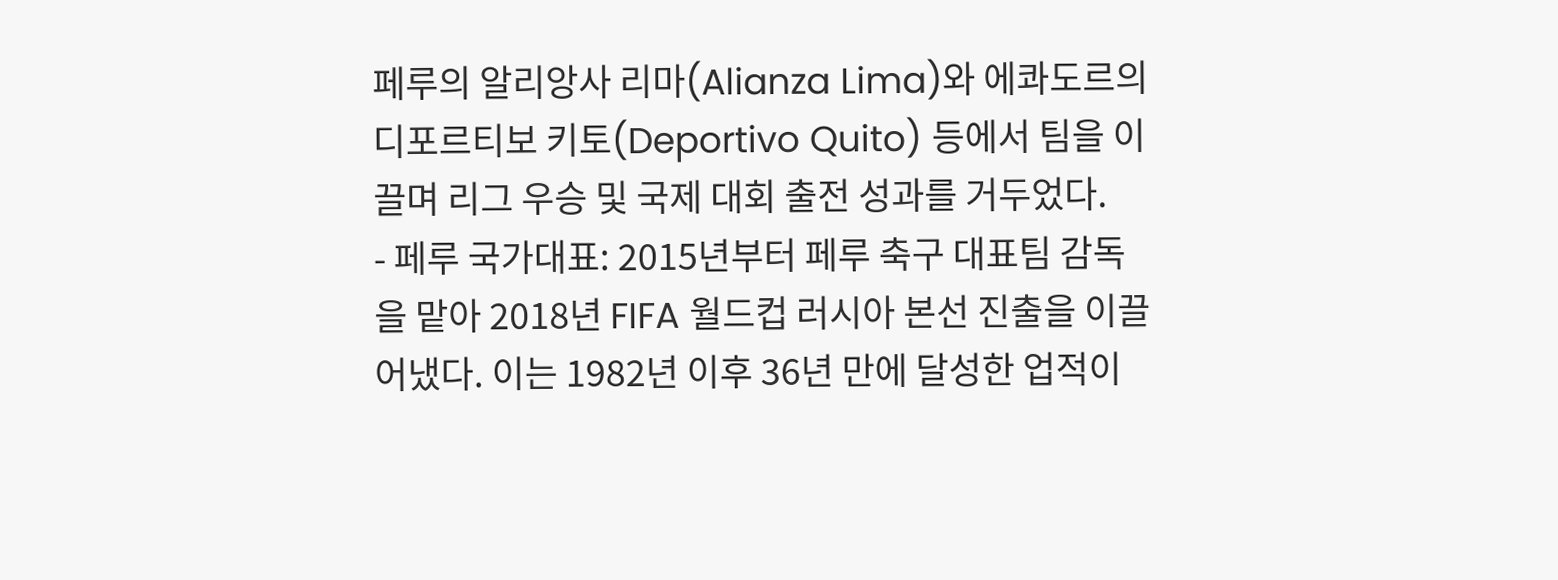페루의 알리앙사 리마(Alianza Lima)와 에콰도르의 디포르티보 키토(Deportivo Quito) 등에서 팀을 이끌며 리그 우승 및 국제 대회 출전 성과를 거두었다.
- 페루 국가대표: 2015년부터 페루 축구 대표팀 감독을 맡아 2018년 FIFA 월드컵 러시아 본선 진출을 이끌어냈다. 이는 1982년 이후 36년 만에 달성한 업적이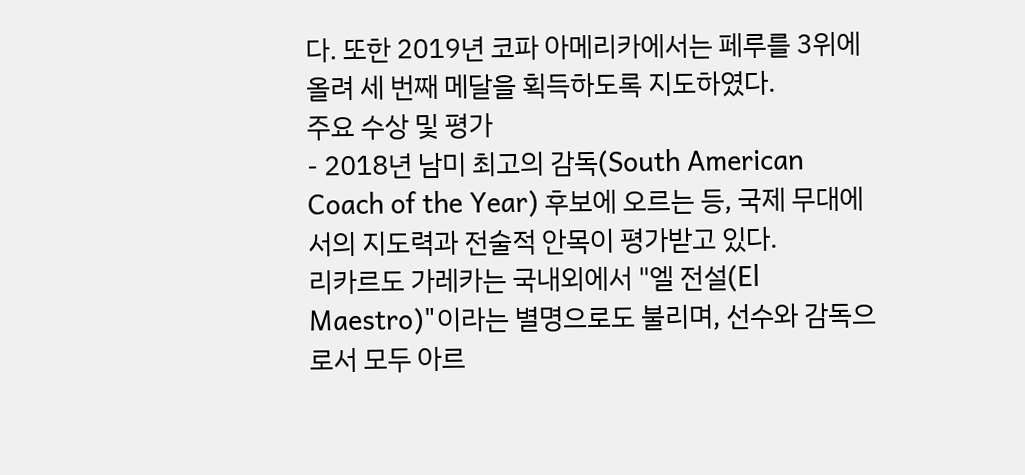다. 또한 2019년 코파 아메리카에서는 페루를 3위에 올려 세 번째 메달을 획득하도록 지도하였다.
주요 수상 및 평가
- 2018년 남미 최고의 감독(South American Coach of the Year) 후보에 오르는 등, 국제 무대에서의 지도력과 전술적 안목이 평가받고 있다.
리카르도 가레카는 국내외에서 "엘 전설(El Maestro)"이라는 별명으로도 불리며, 선수와 감독으로서 모두 아르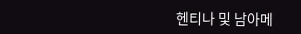헨티나 및 남아메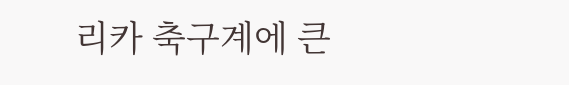리카 축구계에 큰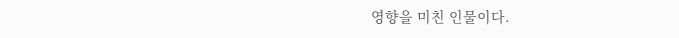영향을 미친 인물이다.